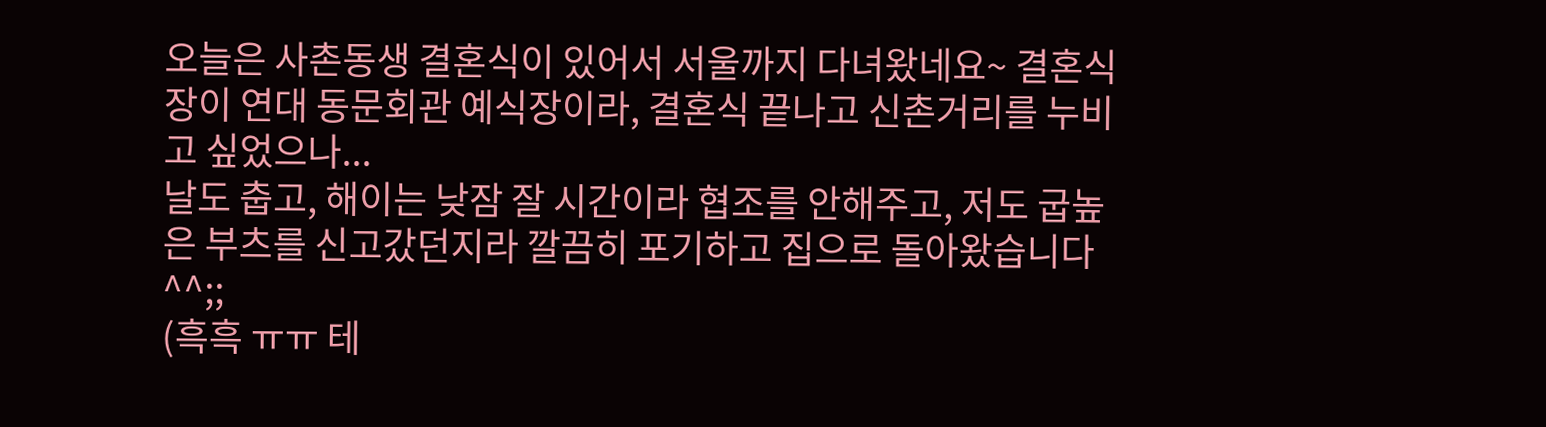오늘은 사촌동생 결혼식이 있어서 서울까지 다녀왔네요~ 결혼식장이 연대 동문회관 예식장이라, 결혼식 끝나고 신촌거리를 누비고 싶었으나...
날도 춥고, 해이는 낮잠 잘 시간이라 협조를 안해주고, 저도 굽높은 부츠를 신고갔던지라 깔끔히 포기하고 집으로 돌아왔습니다^^;;
(흑흑 ㅠㅠ 테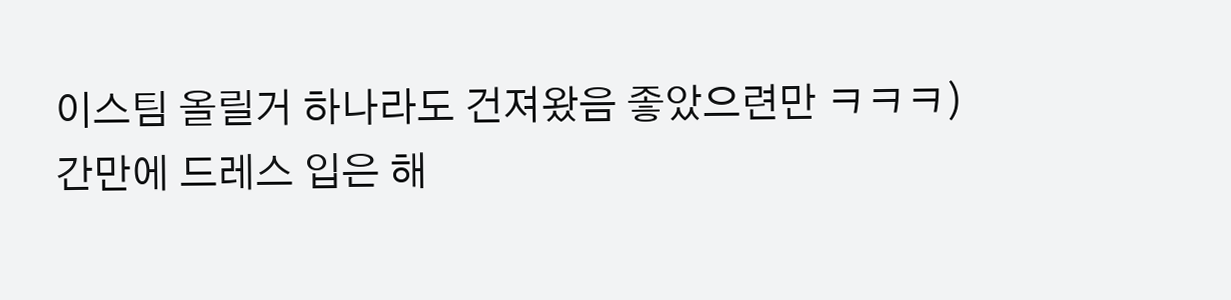이스팀 올릴거 하나라도 건져왔음 좋았으련만 ㅋㅋㅋ)
간만에 드레스 입은 해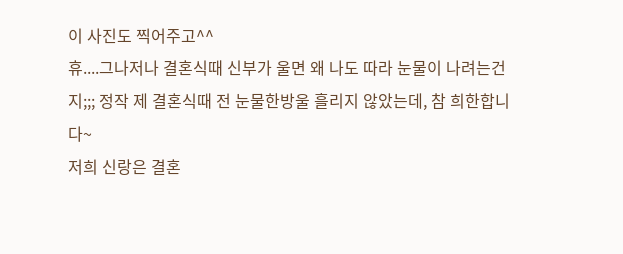이 사진도 찍어주고^^
휴....그나저나 결혼식때 신부가 울면 왜 나도 따라 눈물이 나려는건지;;; 정작 제 결혼식때 전 눈물한방울 흘리지 않았는데, 참 희한합니다~
저희 신랑은 결혼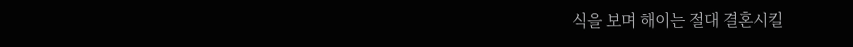식을 보며 해이는 절대 결혼시킬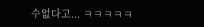수없다고... ㅋㅋㅋㅋㅋ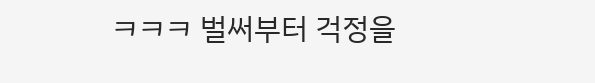ㅋㅋㅋ 벌써부터 걱정을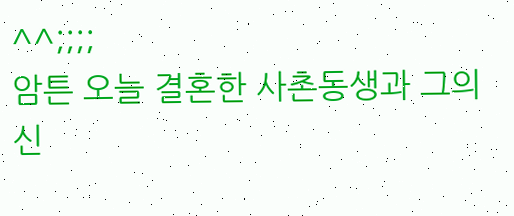^^;;;;
암튼 오늘 결혼한 사촌동생과 그의 신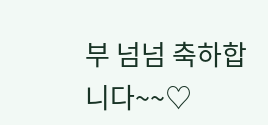부 넘넘 축하합니다~~♡